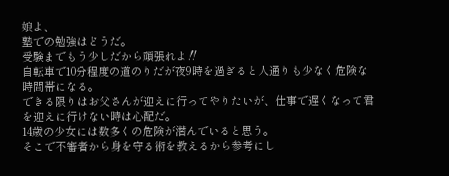娘よ、
塾での勉強はどうだ。
受験までもう少しだから頑張れよ‼
自転車で10分程度の道のりだが夜9時を過ぎると人通りも少なく危険な時間帯になる。
できる限りはお父さんが迎えに行ってやりたいが、仕事で遅くなって君を迎えに行けない時は心配だ。
14歳の少女には数多くの危険が潜んでいると思う。
そこで不審者から身を守る術を教えるから参考にし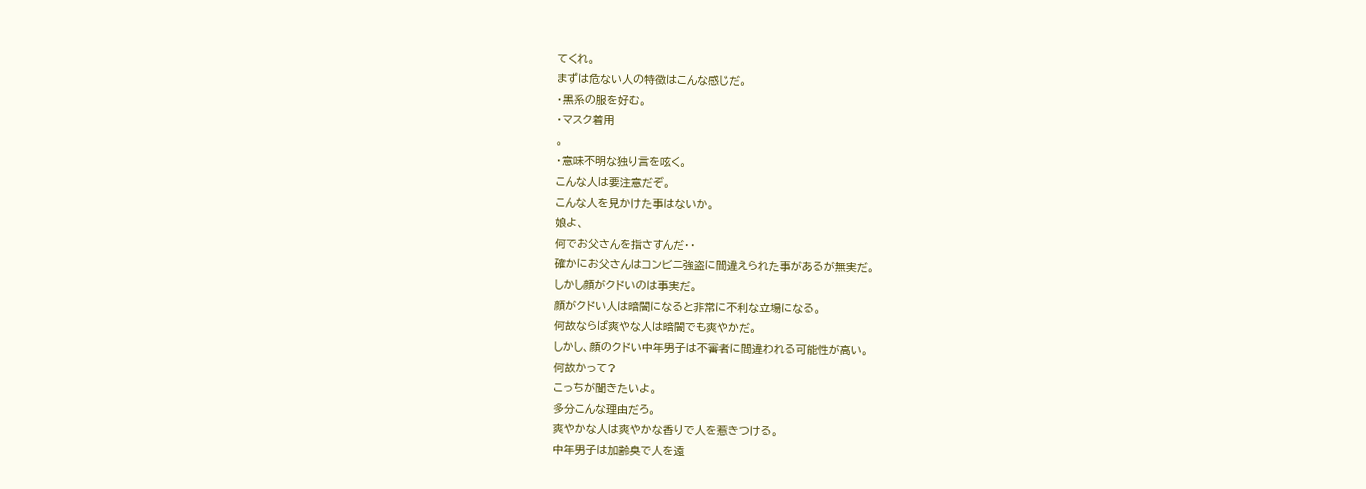てくれ。
まずは危ない人の特徴はこんな感じだ。
・黒系の服を好む。
・マスク着用
。
・意味不明な独り言を呟く。
こんな人は要注意だぞ。
こんな人を見かけた事はないか。
娘よ、
何でお父さんを指さすんだ・・
確かにお父さんはコンビニ強盗に間違えられた事があるが無実だ。
しかし顔がクドいのは事実だ。
顔がクドい人は暗闇になると非常に不利な立場になる。
何故ならば爽やな人は暗闇でも爽やかだ。
しかし、顔のクドい中年男子は不審者に間違われる可能性が高い。
何故かって?
こっちが聞きたいよ。
多分こんな理由だろ。
爽やかな人は爽やかな香りで人を惹きつける。
中年男子は加齢臭で人を遠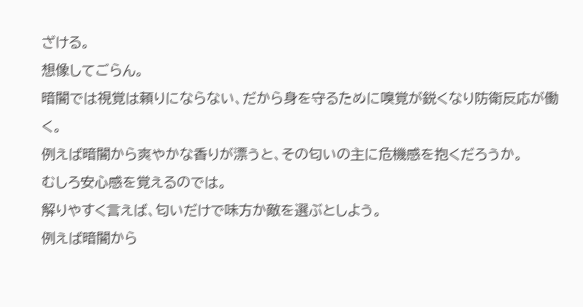ざける。
想像してごらん。
暗闇では視覚は頼りにならない、だから身を守るために嗅覚が鋭くなり防衛反応が働く。
例えば暗闇から爽やかな香りが漂うと、その匂いの主に危機感を抱くだろうか。
むしろ安心感を覚えるのでは。
解りやすく言えば、匂いだけで味方か敵を選ぶとしよう。
例えば暗闇から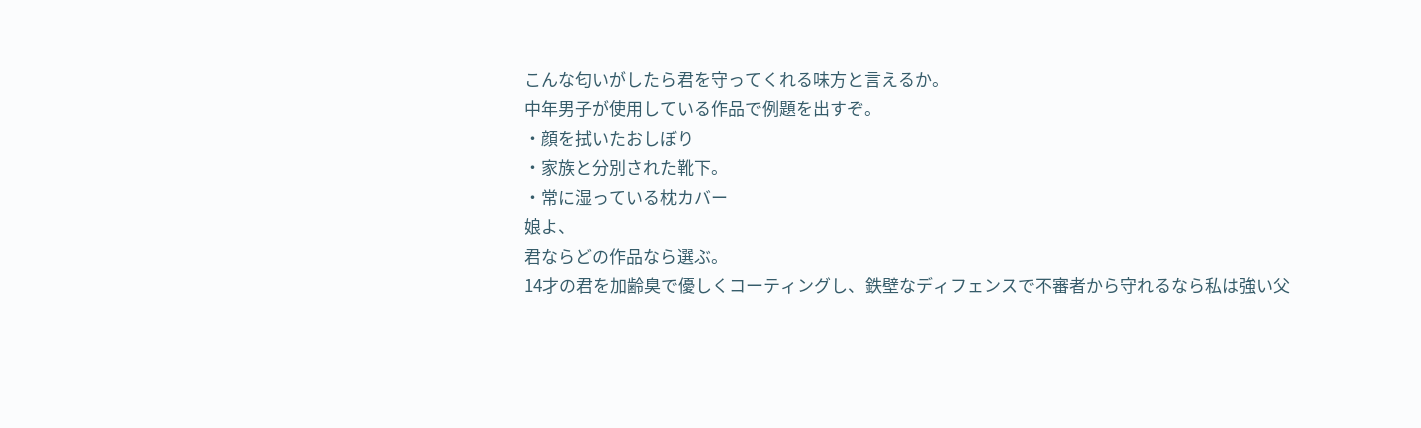こんな匂いがしたら君を守ってくれる味方と言えるか。
中年男子が使用している作品で例題を出すぞ。
・顔を拭いたおしぼり
・家族と分別された靴下。
・常に湿っている枕カバー
娘よ、
君ならどの作品なら選ぶ。
14才の君を加齢臭で優しくコーティングし、鉄壁なディフェンスで不審者から守れるなら私は強い父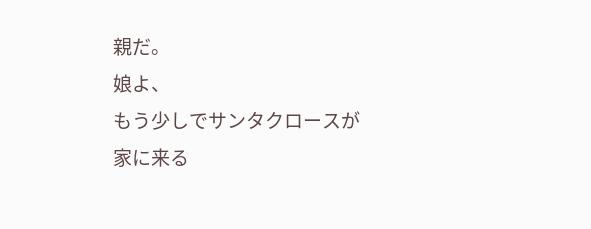親だ。
娘よ、
もう少しでサンタクロースが家に来る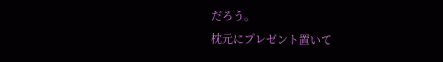だろう。
枕元にプレゼント置いて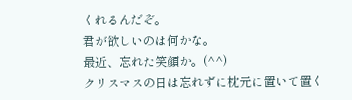くれるんだぞ。
君が欲しいのは何かな。
最近、忘れた笑顔か。(^^)
クリスマスの日は忘れずに枕元に置いて置く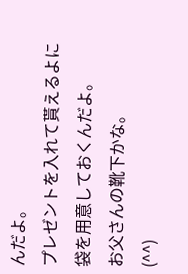んだよ。
プレゼントを入れて貰えるよに
袋を用意しておくんだよ。
お父さんの靴下かな。
(^^)